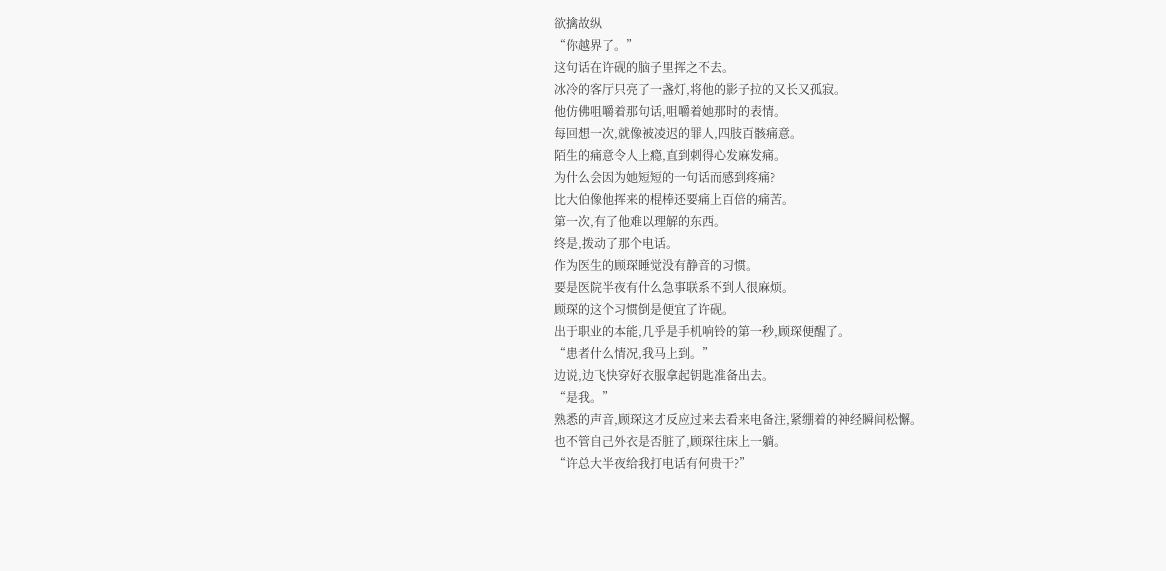欲擒故纵
“你越界了。”
这句话在许砚的脑子里挥之不去。
冰冷的客厅只亮了一盏灯,将他的影子拉的又长又孤寂。
他仿佛咀嚼着那句话,咀嚼着她那时的表情。
每回想一次,就像被凌迟的罪人,四肢百骸痛意。
陌生的痛意令人上瘾,直到刺得心发麻发痛。
为什么会因为她短短的一句话而感到疼痛?
比大伯像他挥来的棍棒还要痛上百倍的痛苦。
第一次,有了他难以理解的东西。
终是,拨动了那个电话。
作为医生的顾琛睡觉没有静音的习惯。
要是医院半夜有什么急事联系不到人很麻烦。
顾琛的这个习惯倒是便宜了许砚。
出于职业的本能,几乎是手机响铃的第一秒,顾琛便醒了。
“患者什么情况,我马上到。”
边说,边飞快穿好衣服拿起钥匙准备出去。
“是我。”
熟悉的声音,顾琛这才反应过来去看来电备注,紧绷着的神经瞬间松懈。
也不管自己外衣是否脏了,顾琛往床上一躺。
“许总大半夜给我打电话有何贵干?”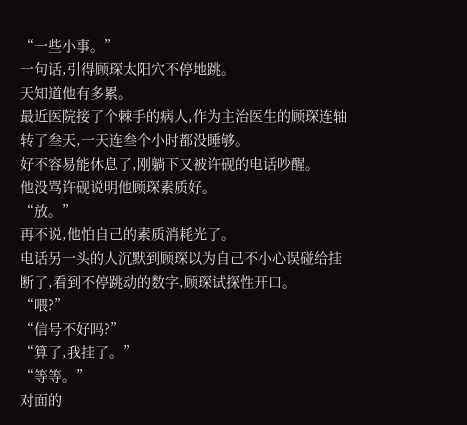“一些小事。”
一句话,引得顾琛太阳穴不停地跳。
天知道他有多累。
最近医院接了个棘手的病人,作为主治医生的顾琛连轴转了叁天,一天连叁个小时都没睡够。
好不容易能休息了,刚躺下又被许砚的电话吵醒。
他没骂许砚说明他顾琛素质好。
“放。”
再不说,他怕自己的素质消耗光了。
电话另一头的人沉默到顾琛以为自己不小心误碰给挂断了,看到不停跳动的数字,顾琛试探性开口。
“喂?”
“信号不好吗?”
“算了,我挂了。”
“等等。”
对面的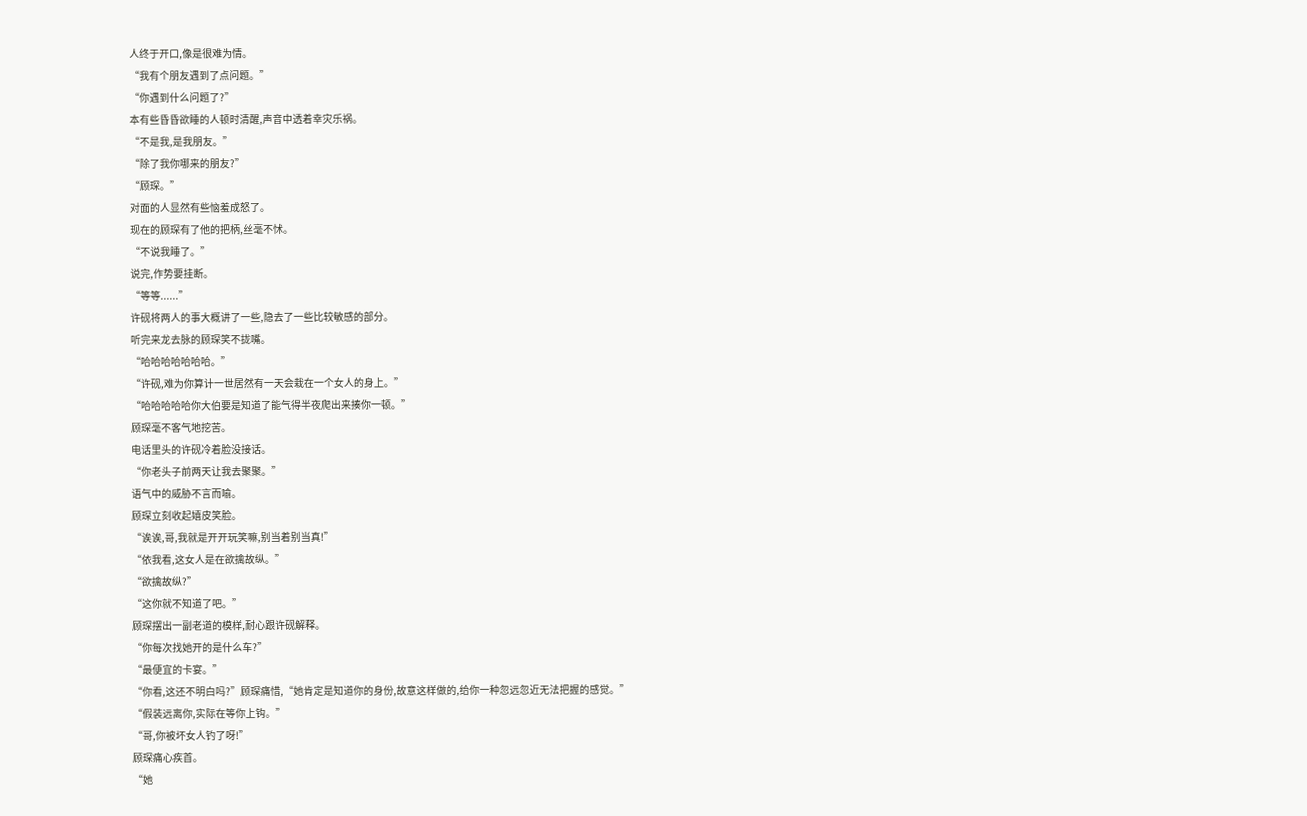人终于开口,像是很难为情。
“我有个朋友遇到了点问题。”
“你遇到什么问题了?”
本有些昏昏欲睡的人顿时清醒,声音中透着幸灾乐祸。
“不是我,是我朋友。”
“除了我你哪来的朋友?”
“顾琛。”
对面的人显然有些恼羞成怒了。
现在的顾琛有了他的把柄,丝毫不怵。
“不说我睡了。”
说完,作势要挂断。
“等等......”
许砚将两人的事大概讲了一些,隐去了一些比较敏感的部分。
听完来龙去脉的顾琛笑不拢嘴。
“哈哈哈哈哈哈哈。”
“许砚,难为你算计一世居然有一天会栽在一个女人的身上。”
“哈哈哈哈哈你大伯要是知道了能气得半夜爬出来揍你一顿。”
顾琛毫不客气地挖苦。
电话里头的许砚冷着脸没接话。
“你老头子前两天让我去聚聚。”
语气中的威胁不言而喻。
顾琛立刻收起嬉皮笑脸。
“诶诶,哥,我就是开开玩笑嘛,别当着别当真!”
“依我看,这女人是在欲擒故纵。”
“欲擒故纵?”
“这你就不知道了吧。”
顾琛摆出一副老道的模样,耐心跟许砚解释。
“你每次找她开的是什么车?”
“最便宜的卡宴。”
“你看,这还不明白吗?”顾琛痛惜,“她肯定是知道你的身份,故意这样做的,给你一种忽远忽近无法把握的感觉。”
“假装远离你,实际在等你上钩。”
“哥,你被坏女人钓了呀!”
顾琛痛心疾首。
“她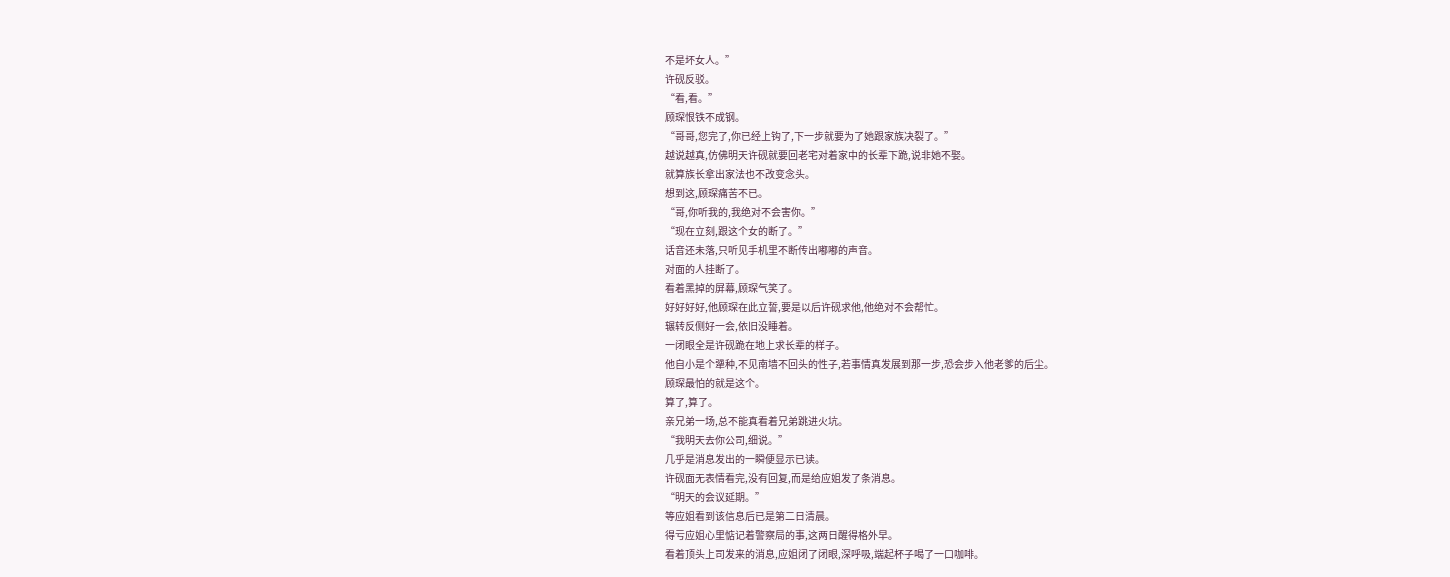不是坏女人。”
许砚反驳。
“看,看。”
顾琛恨铁不成钢。
“哥哥,您完了,你已经上钩了,下一步就要为了她跟家族决裂了。”
越说越真,仿佛明天许砚就要回老宅对着家中的长辈下跪,说非她不娶。
就算族长拿出家法也不改变念头。
想到这,顾琛痛苦不已。
“哥,你听我的,我绝对不会害你。”
“现在立刻,跟这个女的断了。”
话音还未落,只听见手机里不断传出嘟嘟的声音。
对面的人挂断了。
看着黑掉的屏幕,顾琛气笑了。
好好好好,他顾琛在此立誓,要是以后许砚求他,他绝对不会帮忙。
辗转反侧好一会,依旧没睡着。
一闭眼全是许砚跪在地上求长辈的样子。
他自小是个犟种,不见南墙不回头的性子,若事情真发展到那一步,恐会步入他老爹的后尘。
顾琛最怕的就是这个。
算了,算了。
亲兄弟一场,总不能真看着兄弟跳进火坑。
“我明天去你公司,细说。”
几乎是消息发出的一瞬便显示已读。
许砚面无表情看完,没有回复,而是给应姐发了条消息。
“明天的会议延期。”
等应姐看到该信息后已是第二日清晨。
得亏应姐心里惦记着警察局的事,这两日醒得格外早。
看着顶头上司发来的消息,应姐闭了闭眼,深呼吸,端起杯子喝了一口咖啡。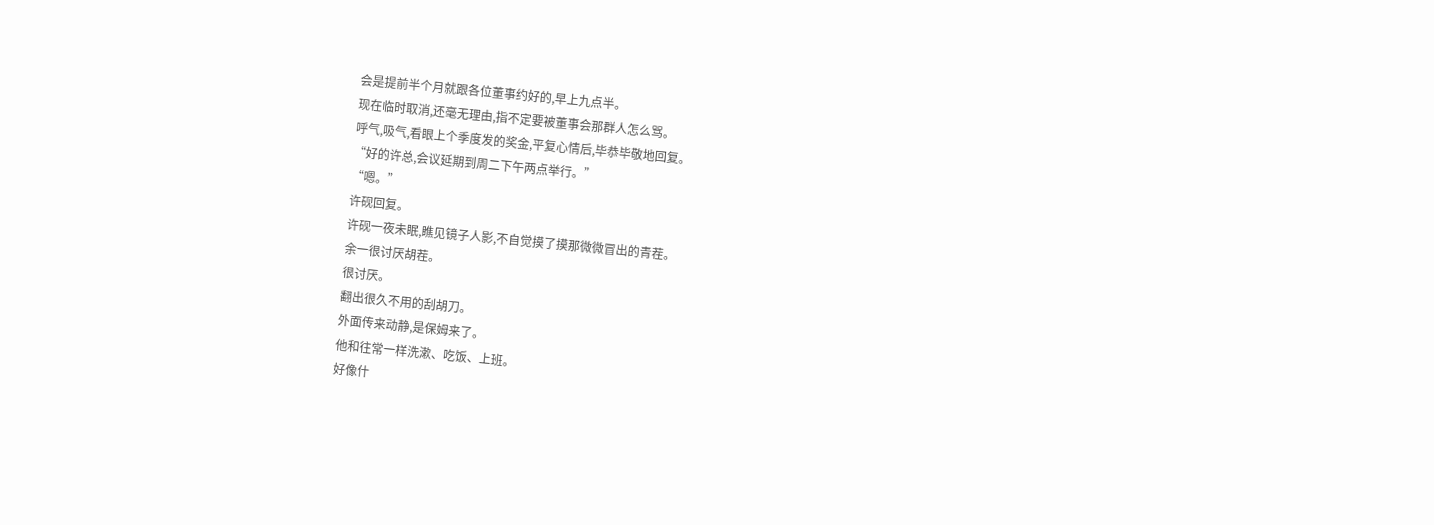会是提前半个月就跟各位董事约好的,早上九点半。
现在临时取消,还毫无理由,指不定要被董事会那群人怎么骂。
呼气,吸气,看眼上个季度发的奖金,平复心情后,毕恭毕敬地回复。
“好的许总,会议延期到周二下午两点举行。”
“嗯。”
许砚回复。
许砚一夜未眠,瞧见镜子人影,不自觉摸了摸那微微冒出的青茬。
余一很讨厌胡茬。
很讨厌。
翻出很久不用的刮胡刀。
外面传来动静,是保姆来了。
他和往常一样洗漱、吃饭、上班。
好像什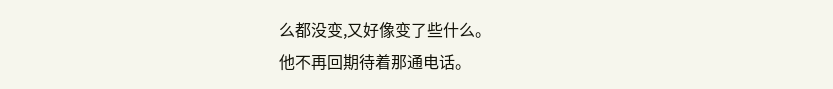么都没变,又好像变了些什么。
他不再回期待着那通电话。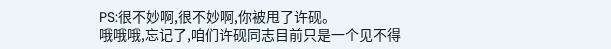PS:很不妙啊,很不妙啊,你被甩了许砚。
哦哦哦,忘记了,咱们许砚同志目前只是一个见不得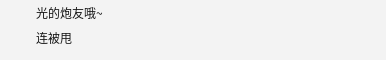光的炮友哦~
连被甩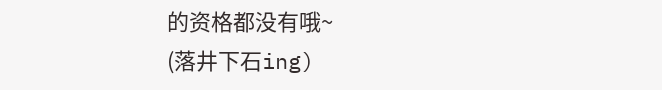的资格都没有哦~
(落井下石ing)